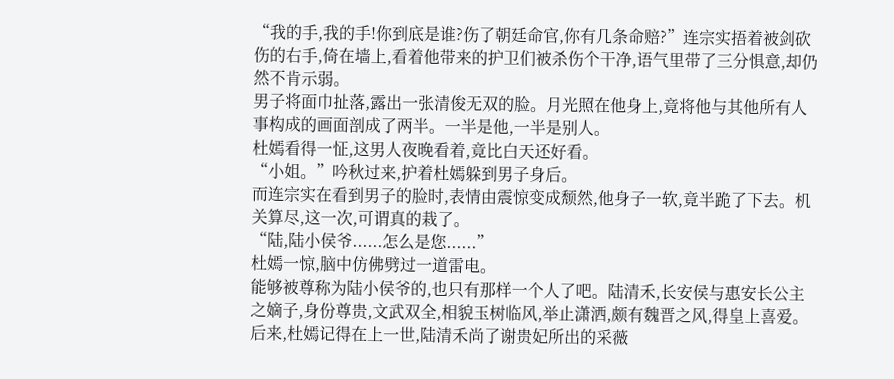“我的手,我的手!你到底是谁?伤了朝廷命官,你有几条命赔?”连宗实捂着被剑砍伤的右手,倚在墙上,看着他带来的护卫们被杀伤个干净,语气里带了三分惧意,却仍然不肯示弱。
男子将面巾扯落,露出一张清俊无双的脸。月光照在他身上,竟将他与其他所有人事构成的画面剖成了两半。一半是他,一半是别人。
杜嫣看得一怔,这男人夜晚看着,竟比白天还好看。
“小姐。”吟秋过来,护着杜嫣躲到男子身后。
而连宗实在看到男子的脸时,表情由震惊变成颓然,他身子一软,竟半跪了下去。机关算尽,这一次,可谓真的栽了。
“陆,陆小侯爷......怎么是您......”
杜嫣一惊,脑中仿佛劈过一道雷电。
能够被尊称为陆小侯爷的,也只有那样一个人了吧。陆清禾,长安侯与惠安长公主之嫡子,身份尊贵,文武双全,相貌玉树临风,举止潇洒,颇有魏晋之风,得皇上喜爱。后来,杜嫣记得在上一世,陆清禾尚了谢贵妃所出的采薇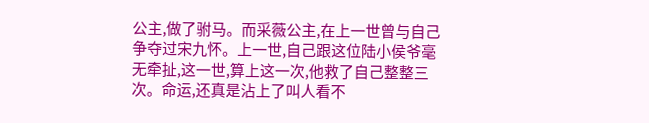公主,做了驸马。而采薇公主,在上一世曾与自己争夺过宋九怀。上一世,自己跟这位陆小侯爷毫无牵扯,这一世,算上这一次,他救了自己整整三次。命运,还真是沾上了叫人看不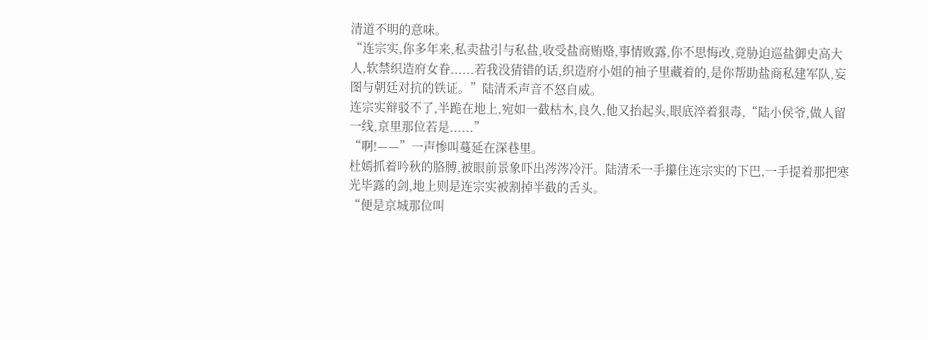清道不明的意味。
“连宗实,你多年来,私卖盐引与私盐,收受盐商贿赂,事情败露,你不思悔改,竟胁迫巡盐御史高大人,软禁织造府女眷......若我没猜错的话,织造府小姐的袖子里藏着的,是你帮助盐商私建军队,妄图与朝廷对抗的铁证。”陆清禾声音不怒自威。
连宗实辩驳不了,半跪在地上,宛如一截枯木,良久,他又抬起头,眼底淬着狠毒,“陆小侯爷,做人留一线,京里那位若是......”
“啊!——”一声惨叫蔓延在深巷里。
杜嫣抓着吟秋的胳膊,被眼前景象吓出涔涔冷汗。陆清禾一手攥住连宗实的下巴,一手提着那把寒光毕露的剑,地上则是连宗实被割掉半截的舌头。
“便是京城那位叫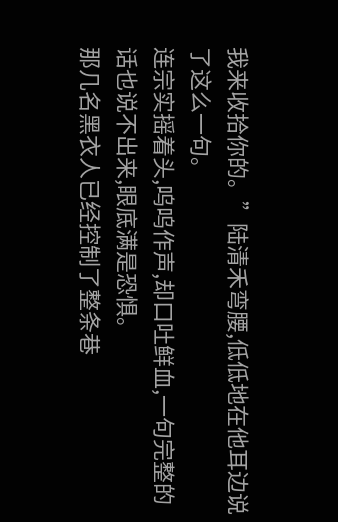我来收拾你的。”陆清禾弯腰,低低地在他耳边说了这么一句。
连宗实摇着头,呜呜作声,却口吐鲜血,一句完整的话也说不出来,眼底满是恐惧。
那几名黑衣人已经控制了整条巷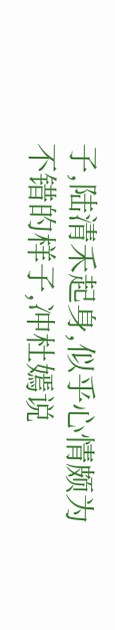子,陆清禾起身,似乎心情颇为不错的样子,冲杜嫣说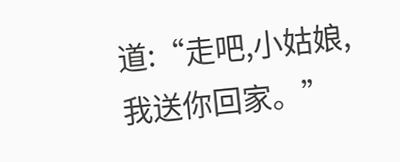道:“走吧,小姑娘,我送你回家。”